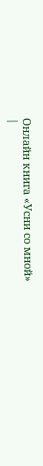Онлайн книга «Усни со мной»
|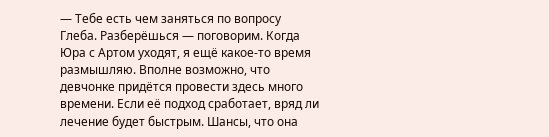— Тебе есть чем заняться по вопросу Глеба. Разберёшься — поговорим. Когда Юра с Артом уходят, я ещё какое-то время размышляю. Вполне возможно, что девчонке придётся провести здесь много времени. Если её подход сработает, вряд ли лечение будет быстрым. Шансы, что она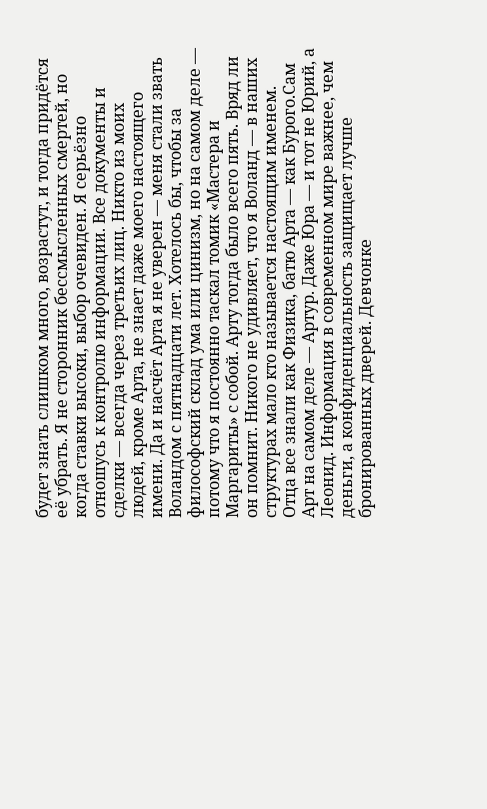будет знать слишком много, возрастут, и тогда придётся её убрать. Я не сторонник бессмысленных смертей, но когда ставки высоки, выбор очевиден. Я серьёзно отношусь к контролю информации. Все документы и сделки — всегда через третьих лиц. Никто из моих людей, кроме Арта, не знает даже моего настоящего имени. Да и насчёт Арта я не уверен — меня стали звать Воландом с пятнадцати лет. Хотелось бы, чтобы за философский склад ума или цинизм, но на самом деле — потому что я постоянно таскал томик «Мастера и Маргариты» с собой. Арту тогда было всего пять. Вряд ли он помнит. Никого не удивляет, что я Воланд — в наших структурах мало кто называется настоящим именем. Отца все знали как Физика, батю Арта — как Бурого.Сам Арт на самом деле — Артур. Даже Юра — и тот не Юрий, а Леонид. Информация в современном мире важнее, чем деньги, а конфиденциальность защищает лучше бронированных дверей. Девчонке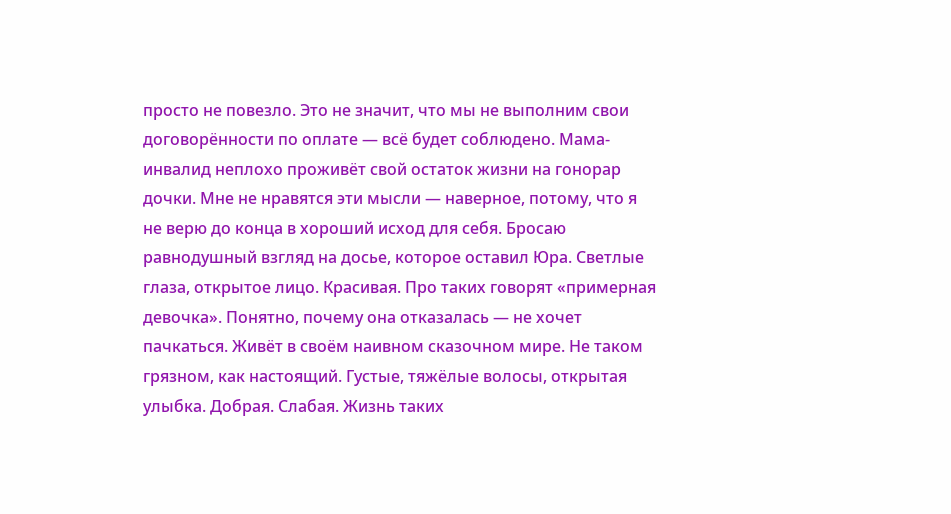просто не повезло. Это не значит, что мы не выполним свои договорённости по оплате — всё будет соблюдено. Мама-инвалид неплохо проживёт свой остаток жизни на гонорар дочки. Мне не нравятся эти мысли — наверное, потому, что я не верю до конца в хороший исход для себя. Бросаю равнодушный взгляд на досье, которое оставил Юра. Светлые глаза, открытое лицо. Красивая. Про таких говорят «примерная девочка». Понятно, почему она отказалась — не хочет пачкаться. Живёт в своём наивном сказочном мире. Не таком грязном, как настоящий. Густые, тяжёлые волосы, открытая улыбка. Добрая. Слабая. Жизнь таких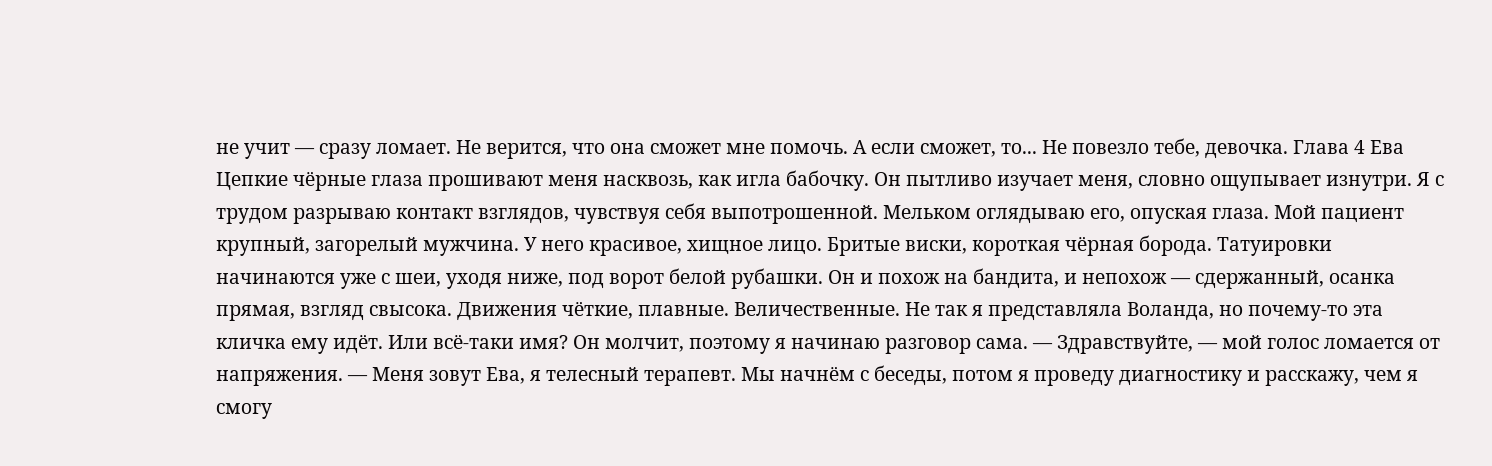не учит — сразу ломает. Не верится, что она сможет мне помочь. А если сможет, то... Не повезло тебе, девочка. Глава 4 Ева Цепкие чёрные глаза прошивают меня насквозь, как игла бабочку. Он пытливо изучает меня, словно ощупывает изнутри. Я с трудом разрываю контакт взглядов, чувствуя себя выпотрошенной. Мельком оглядываю его, опуская глаза. Мой пациент крупный, загорелый мужчина. У него красивое, хищное лицо. Бритые виски, короткая чёрная борода. Татуировки начинаются уже с шеи, уходя ниже, под ворот белой рубашки. Он и похож на бандита, и непохож — сдержанный, осанка прямая, взгляд свысока. Движения чёткие, плавные. Величественные. Не так я представляла Воланда, но почему-то эта кличка ему идёт. Или всё-таки имя? Он молчит, поэтому я начинаю разговор сама. — Здравствуйте, — мой голос ломается от напряжения. — Меня зовут Ева, я телесный терапевт. Мы начнём с беседы, потом я проведу диагностику и расскажу, чем я смогу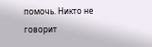помочь. Никто не говорит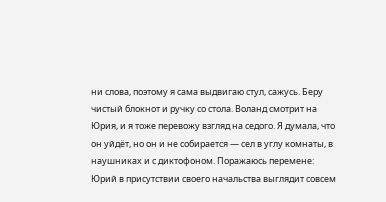ни слова, поэтому я сама выдвигаю стул, сажусь. Беру чистый блокнот и ручку со стола. Воланд смотрит на Юрия, и я тоже перевожу взгляд на седого. Я думала, что он уйдёт, но он и не собирается — сел в углу комнаты, в наушниках и с диктофоном. Поражаюсь перемене: Юрий в присутствии своего начальства выглядит совсем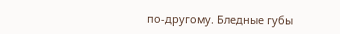по-другому. Бледные губы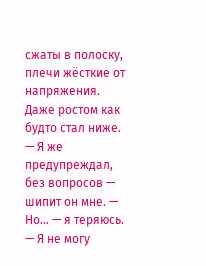сжаты в полоску, плечи жёсткие от напряжения. Даже ростом как будто стал ниже. — Я же предупреждал, без вопросов — шипит он мне. — Но... — я теряюсь. — Я не могу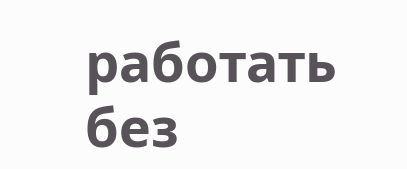работать без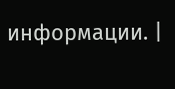информации. |